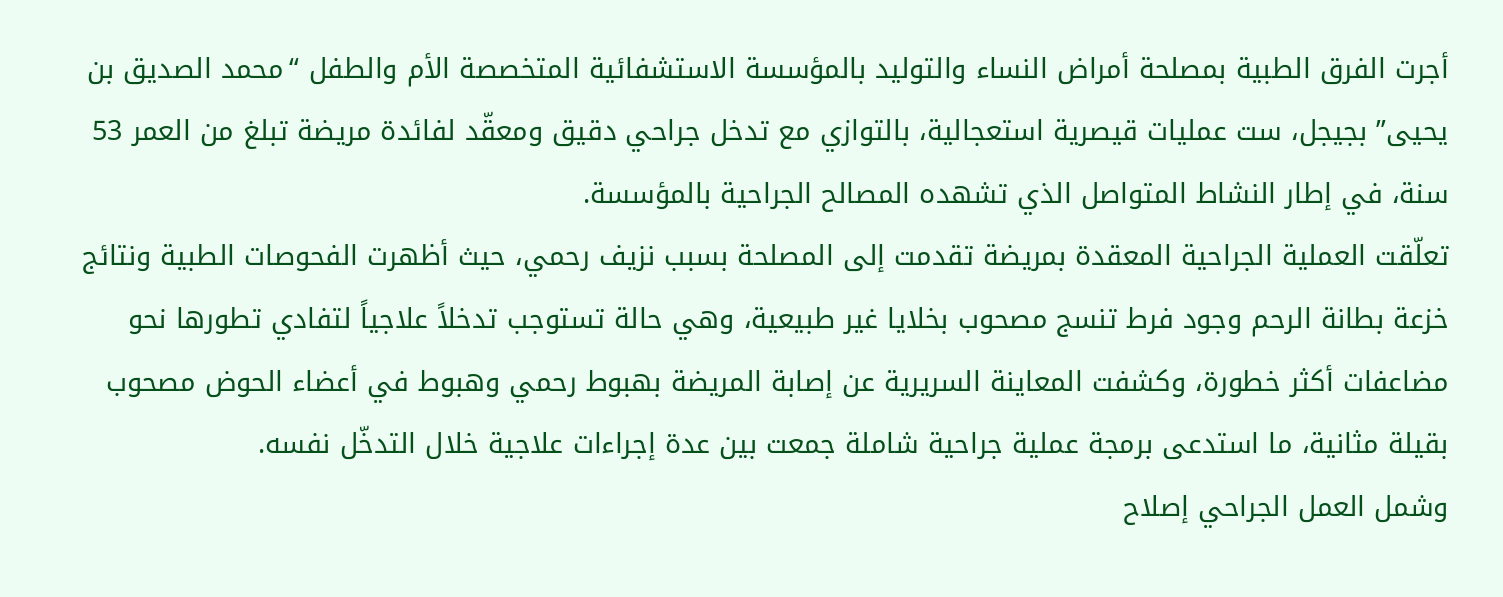أجرت الفرق الطبية بمصلحة أمراض النساء والتوليد بالمؤسسة الاستشفائية المتخصصة الأم والطفل “محمد الصديق بن يحيى” بجيجل، ست عمليات قيصرية استعجالية، بالتوازي مع تدخل جراحي دقيق ومعقّد لفائدة مريضة تبلغ من العمر 53 سنة، في إطار النشاط المتواصل الذي تشهده المصالح الجراحية بالمؤسسة.
تعلّقت العملية الجراحية المعقدة بمريضة تقدمت إلى المصلحة بسبب نزيف رحمي، حيث أظهرت الفحوصات الطبية ونتائج خزعة بطانة الرحم وجود فرط تنسج مصحوب بخلايا غير طبيعية، وهي حالة تستوجب تدخلاً علاجياً لتفادي تطورها نحو مضاعفات أكثر خطورة، وكشفت المعاينة السريرية عن إصابة المريضة بهبوط رحمي وهبوط في أعضاء الحوض مصحوب بقيلة مثانية، ما استدعى برمجة عملية جراحية شاملة جمعت بين عدة إجراءات علاجية خلال التدخّل نفسه.
وشمل العمل الجراحي إصلاح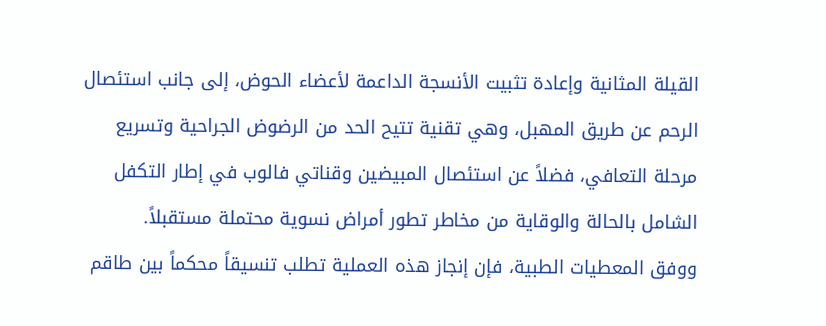القيلة المثانية وإعادة تثبيت الأنسجة الداعمة لأعضاء الحوض، إلى جانب استئصال الرحم عن طريق المهبل، وهي تقنية تتيح الحد من الرضوض الجراحية وتسريع مرحلة التعافي، فضلاً عن استئصال المبيضين وقناتي فالوب في إطار التكفل الشامل بالحالة والوقاية من مخاطر تطور أمراض نسوية محتملة مستقبلاً.
ووفق المعطيات الطبية، فإن إنجاز هذه العملية تطلب تنسيقاً محكماً بين طاقم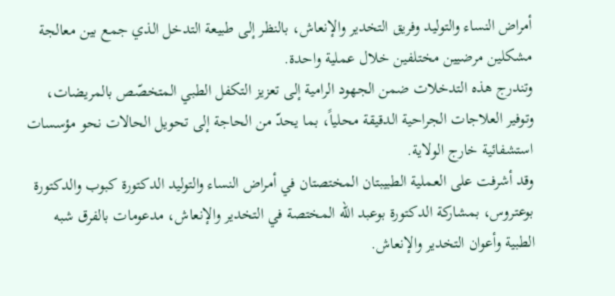أمراض النساء والتوليد وفريق التخدير والإنعاش، بالنظر إلى طبيعة التدخل الذي جمع بين معالجة مشكلين مرضيين مختلفين خلال عملية واحدة.
وتندرج هذه التدخلات ضمن الجهود الرامية إلى تعزيز التكفل الطبي المتخصّص بالمريضات، وتوفير العلاجات الجراحية الدقيقة محلياً، بما يحدّ من الحاجة إلى تحويل الحالات نحو مؤسسات استشفائية خارج الولاية.
وقد أشرفت على العملية الطبيبتان المختصتان في أمراض النساء والتوليد الدكتورة كبوب والدكتورة بوعتروس، بمشاركة الدكتورة بوعبد الله المختصة في التخدير والإنعاش، مدعومات بالفرق شبه الطبية وأعوان التخدير والإنعاش.